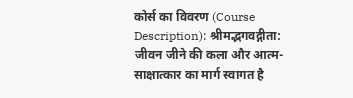कोर्स का विवरण (Course Description): श्रीमद्भगवद्गीता: जीवन जीने की कला और आत्म-साक्षात्कार का मार्ग स्वागत है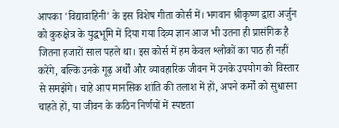आपका 'विद्यावाहिनी' के इस विशेष गीता कोर्स में। भगवान श्रीकृष्ण द्वारा अर्जुन को कुरुक्षेत्र के युद्धभूमि में दिया गया दिव्य ज्ञान आज भी उतना ही प्रासंगिक है जितना हजारों साल पहले था। इस कोर्स में हम केवल श्लोकों का पाठ ही नहीं करेंगे, बल्कि उनके गूढ़ अर्थों और व्यावहारिक जीवन में उनके उपयोग को विस्तार से समझेंगे। चाहे आप मानसिक शांति की तलाश में हों, अपने कर्मों को सुधारना चाहते हों, या जीवन के कठिन निर्णयों में स्पष्टता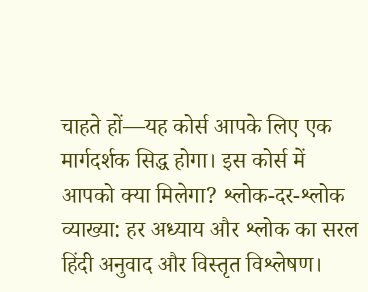चाहते हों—यह कोर्स आपके लिए एक मार्गदर्शक सिद्ध होगा। इस कोर्स में आपको क्या मिलेगा? श्लोक-दर-श्लोक व्याख्या: हर अध्याय और श्लोक का सरल हिंदी अनुवाद और विस्तृत विश्लेषण।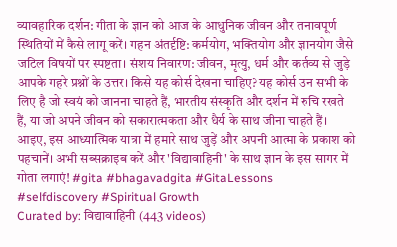व्यावहारिक दर्शन: गीता के ज्ञान को आज के आधुनिक जीवन और तनावपूर्ण स्थितियों में कैसे लागू करें। गहन अंतर्दृष्टि: कर्मयोग, भक्तियोग और ज्ञानयोग जैसे जटिल विषयों पर स्पष्टता। संशय निवारण: जीवन, मृत्यु, धर्म और कर्तव्य से जुड़े आपके गहरे प्रश्नों के उत्तर। किसे यह कोर्स देखना चाहिए? यह कोर्स उन सभी के लिए है जो स्वयं को जानना चाहते हैं, भारतीय संस्कृति और दर्शन में रुचि रखते हैं, या जो अपने जीवन को सकारात्मकता और धैर्य के साथ जीना चाहते हैं। आइए, इस आध्यात्मिक यात्रा में हमारे साथ जुड़ें और अपनी आत्मा के प्रकाश को पहचानें। अभी सब्सक्राइब करें और 'विद्यावाहिनी' के साथ ज्ञान के इस सागर में गोता लगाएं! #gita #bhagavadgita #GitaLessons #selfdiscovery #Spiritual Growth
Curated by: विद्यावाहिनी (443 videos)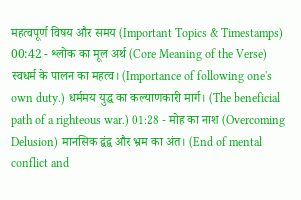महत्वपूर्ण विषय और समय (Important Topics & Timestamps) 00:42 - श्लोक का मूल अर्थ (Core Meaning of the Verse) स्वधर्म के पालन का महत्व। (Importance of following one's own duty.) धर्ममय युद्ध का कल्याणकारी मार्ग। (The beneficial path of a righteous war.) 01:28 - मोह का नाश (Overcoming Delusion) मानसिक द्वंद्व और भ्रम का अंत। (End of mental conflict and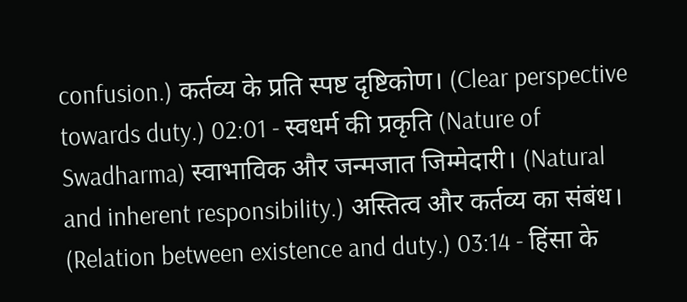confusion.) कर्तव्य के प्रति स्पष्ट दृष्टिकोण। (Clear perspective towards duty.) 02:01 - स्वधर्म की प्रकृति (Nature of Swadharma) स्वाभाविक और जन्मजात जिम्मेदारी। (Natural and inherent responsibility.) अस्तित्व और कर्तव्य का संबंध। (Relation between existence and duty.) 03:14 - हिंसा के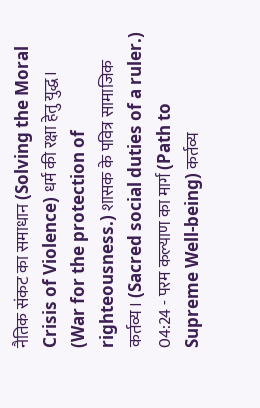नैतिक संकट का समाधान (Solving the Moral Crisis of Violence) धर्म की रक्षा हेतु युद्ध। (War for the protection of righteousness.) शासक के पवित्र सामाजिक कर्तव्य। (Sacred social duties of a ruler.) 04:24 - परम कल्याण का मार्ग (Path to Supreme Well-being) कर्तव्य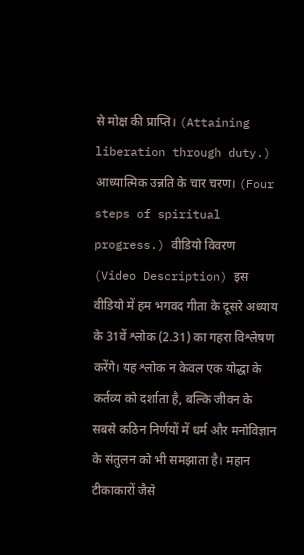से मोक्ष की प्राप्ति। (Attaining liberation through duty.) आध्यात्मिक उन्नति के चार चरण। (Four steps of spiritual progress.) वीडियो विवरण (Video Description) इस वीडियो में हम भगवद गीता के दूसरे अध्याय के 31वें श्लोक (2.31) का गहरा विश्लेषण करेंगे। यह श्लोक न केवल एक योद्धा के कर्तव्य को दर्शाता है, बल्कि जीवन के सबसे कठिन निर्णयों में धर्म और मनोविज्ञान के संतुलन को भी समझाता है। महान टीकाकारों जैसे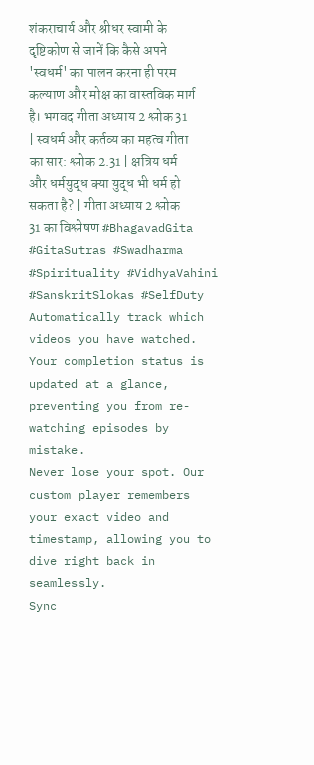शंकराचार्य और श्रीधर स्वामी के दृष्टिकोण से जानें कि कैसे अपने 'स्वधर्म' का पालन करना ही परम कल्याण और मोक्ष का वास्तविक मार्ग है। भगवद गीता अध्याय 2 श्लोक 31 | स्वधर्म और कर्तव्य का महत्व गीता का सार: श्लोक 2.31 | क्षत्रिय धर्म और धर्मयुद्ध क्या युद्ध भी धर्म हो सकता है? | गीता अध्याय 2 श्लोक 31 का विश्लेषण #BhagavadGita #GitaSutras #Swadharma #Spirituality #VidhyaVahini #SanskritSlokas #SelfDuty
Automatically track which videos you have watched. Your completion status is updated at a glance, preventing you from re-watching episodes by mistake.
Never lose your spot. Our custom player remembers your exact video and timestamp, allowing you to dive right back in seamlessly.
Sync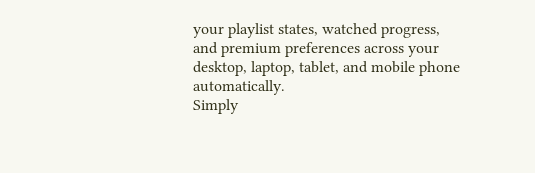your playlist states, watched progress, and premium preferences across your desktop, laptop, tablet, and mobile phone automatically.
Simply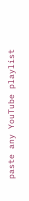paste any YouTube playlist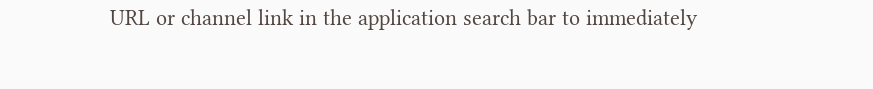URL or channel link in the application search bar to immediately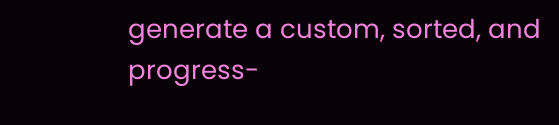generate a custom, sorted, and progress-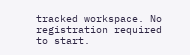tracked workspace. No registration required to start.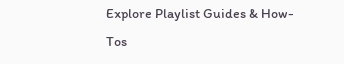Explore Playlist Guides & How-Tos